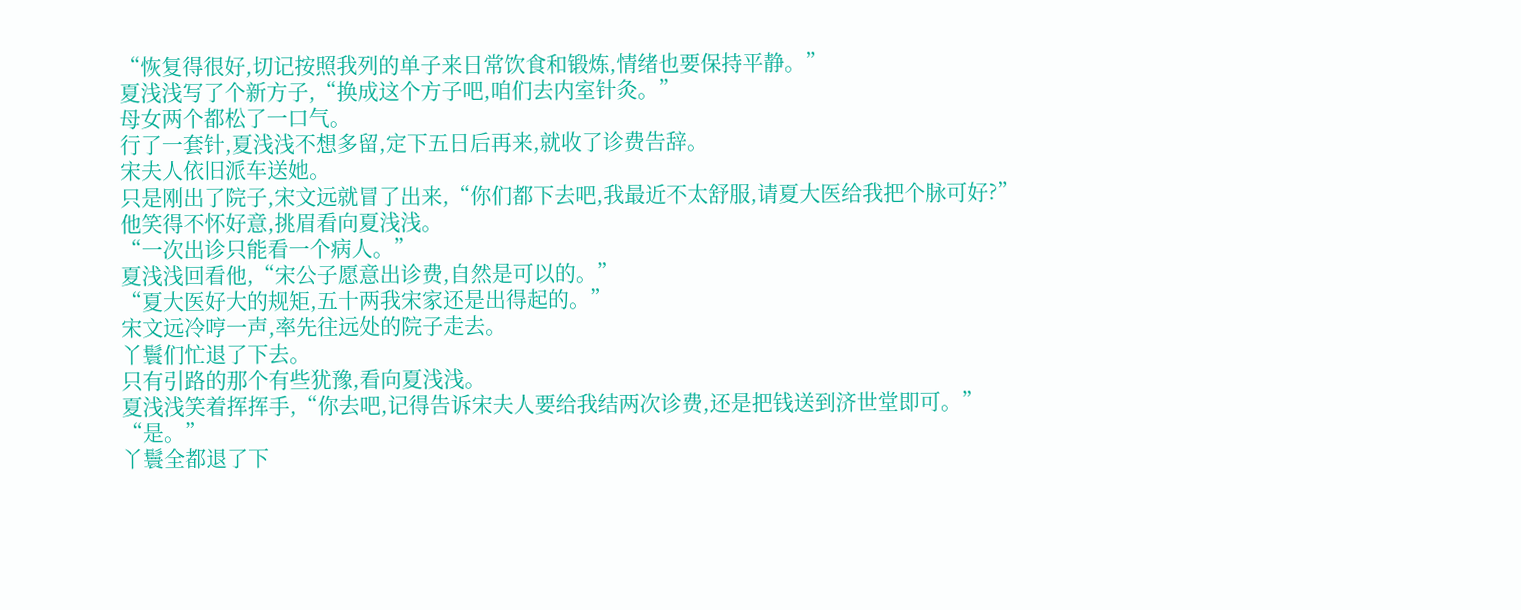“恢复得很好,切记按照我列的单子来日常饮食和锻炼,情绪也要保持平静。”
夏浅浅写了个新方子,“换成这个方子吧,咱们去内室针灸。”
母女两个都松了一口气。
行了一套针,夏浅浅不想多留,定下五日后再来,就收了诊费告辞。
宋夫人依旧派车送她。
只是刚出了院子,宋文远就冒了出来,“你们都下去吧,我最近不太舒服,请夏大医给我把个脉可好?”
他笑得不怀好意,挑眉看向夏浅浅。
“一次出诊只能看一个病人。”
夏浅浅回看他,“宋公子愿意出诊费,自然是可以的。”
“夏大医好大的规矩,五十两我宋家还是出得起的。”
宋文远冷哼一声,率先往远处的院子走去。
丫鬟们忙退了下去。
只有引路的那个有些犹豫,看向夏浅浅。
夏浅浅笑着挥挥手,“你去吧,记得告诉宋夫人要给我结两次诊费,还是把钱送到济世堂即可。”
“是。”
丫鬟全都退了下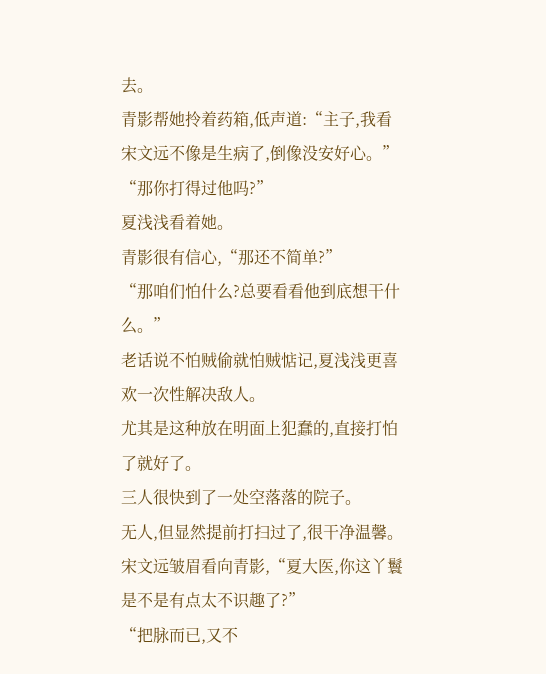去。
青影帮她拎着药箱,低声道:“主子,我看宋文远不像是生病了,倒像没安好心。”
“那你打得过他吗?”
夏浅浅看着她。
青影很有信心,“那还不简单?”
“那咱们怕什么?总要看看他到底想干什么。”
老话说不怕贼偷就怕贼惦记,夏浅浅更喜欢一次性解决敌人。
尤其是这种放在明面上犯蠢的,直接打怕了就好了。
三人很快到了一处空落落的院子。
无人,但显然提前打扫过了,很干净温馨。
宋文远皱眉看向青影,“夏大医,你这丫鬟是不是有点太不识趣了?”
“把脉而已,又不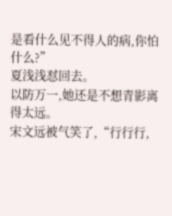是看什么见不得人的病,你怕什么?”
夏浅浅怼回去。
以防万一,她还是不想青影离得太远。
宋文远被气笑了,“行行行,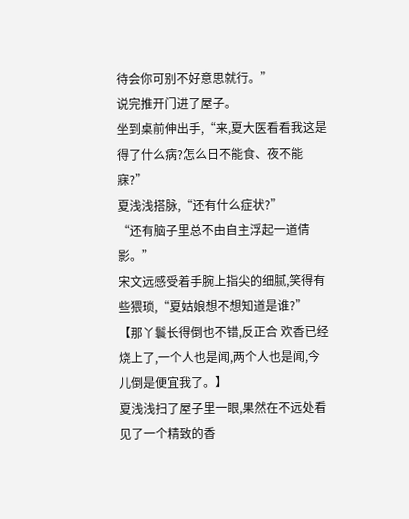待会你可别不好意思就行。”
说完推开门进了屋子。
坐到桌前伸出手,“来,夏大医看看我这是得了什么病?怎么日不能食、夜不能寐?”
夏浅浅搭脉,“还有什么症状?”
“还有脑子里总不由自主浮起一道倩影。”
宋文远感受着手腕上指尖的细腻,笑得有些猥琐,“夏姑娘想不想知道是谁?”
【那丫鬟长得倒也不错,反正合 欢香已经烧上了,一个人也是闻,两个人也是闻,今儿倒是便宜我了。】
夏浅浅扫了屋子里一眼,果然在不远处看见了一个精致的香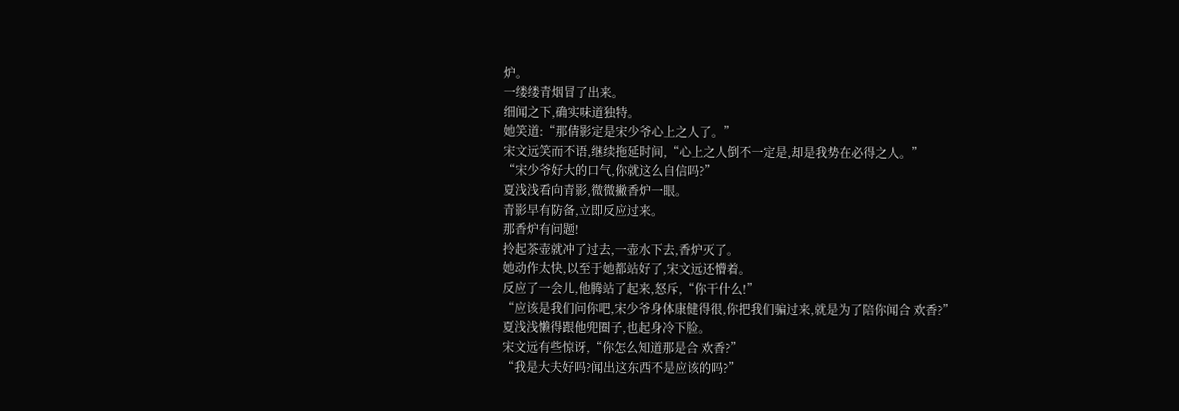炉。
一缕缕青烟冒了出来。
细闻之下,确实味道独特。
她笑道:“那倩影定是宋少爷心上之人了。”
宋文远笑而不语,继续拖延时间,“心上之人倒不一定是,却是我势在必得之人。”
“宋少爷好大的口气,你就这么自信吗?”
夏浅浅看向青影,微微撇香炉一眼。
青影早有防备,立即反应过来。
那香炉有问题!
拎起茶壶就冲了过去,一壶水下去,香炉灭了。
她动作太快,以至于她都站好了,宋文远还懵着。
反应了一会儿,他腾站了起来,怒斥,“你干什么!”
“应该是我们问你吧,宋少爷身体康健得很,你把我们骗过来,就是为了陪你闻合 欢香?”
夏浅浅懒得跟他兜圈子,也起身冷下脸。
宋文远有些惊讶,“你怎么知道那是合 欢香?”
“我是大夫好吗?闻出这东西不是应该的吗?”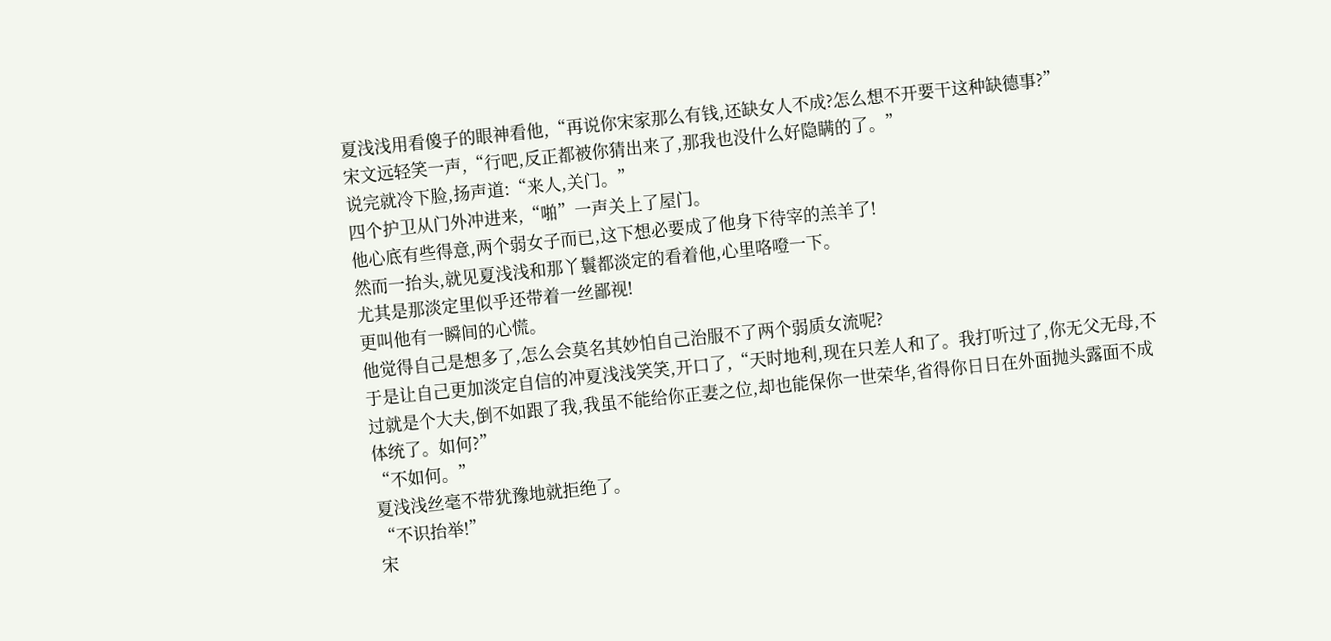夏浅浅用看傻子的眼神看他,“再说你宋家那么有钱,还缺女人不成?怎么想不开要干这种缺德事?”
宋文远轻笑一声,“行吧,反正都被你猜出来了,那我也没什么好隐瞒的了。”
说完就冷下脸,扬声道:“来人,关门。”
四个护卫从门外冲进来,“啪”一声关上了屋门。
他心底有些得意,两个弱女子而已,这下想必要成了他身下待宰的羔羊了!
然而一抬头,就见夏浅浅和那丫鬟都淡定的看着他,心里咯噔一下。
尤其是那淡定里似乎还带着一丝鄙视!
更叫他有一瞬间的心慌。
他觉得自己是想多了,怎么会莫名其妙怕自己治服不了两个弱质女流呢?
于是让自己更加淡定自信的冲夏浅浅笑笑,开口了,“天时地利,现在只差人和了。我打听过了,你无父无母,不过就是个大夫,倒不如跟了我,我虽不能给你正妻之位,却也能保你一世荣华,省得你日日在外面抛头露面不成体统了。如何?”
“不如何。”
夏浅浅丝毫不带犹豫地就拒绝了。
“不识抬举!”
宋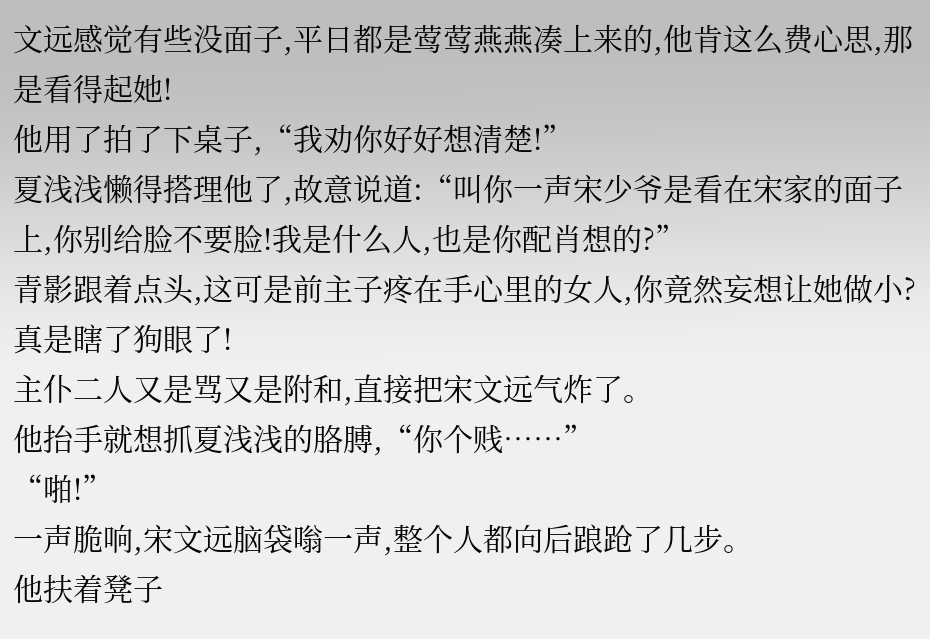文远感觉有些没面子,平日都是莺莺燕燕凑上来的,他肯这么费心思,那是看得起她!
他用了拍了下桌子,“我劝你好好想清楚!”
夏浅浅懒得搭理他了,故意说道:“叫你一声宋少爷是看在宋家的面子上,你别给脸不要脸!我是什么人,也是你配肖想的?”
青影跟着点头,这可是前主子疼在手心里的女人,你竟然妄想让她做小?
真是瞎了狗眼了!
主仆二人又是骂又是附和,直接把宋文远气炸了。
他抬手就想抓夏浅浅的胳膊,“你个贱……”
“啪!”
一声脆响,宋文远脑袋嗡一声,整个人都向后踉跄了几步。
他扶着凳子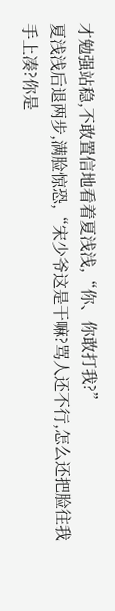才勉强站稳,不敢置信地看着夏浅浅,“你、你敢打我?”
夏浅浅后退两步,满脸惊恐,“宋少爷这是干嘛?骂人还不行,怎么还把脸往我手上凑?你是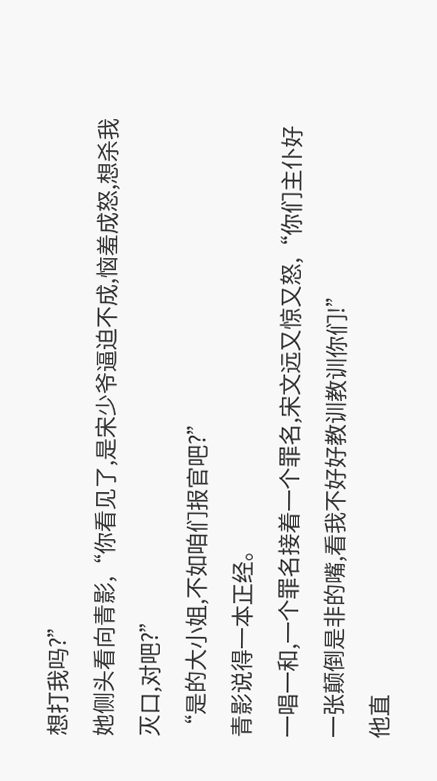想打我吗?”
她侧头看向青影,“你看见了,是宋少爷逼迫不成,恼羞成怒,想杀我灭口,对吧?”
“是的大小姐,不如咱们报官吧?”
青影说得一本正经。
一唱一和,一个罪名接着一个罪名,宋文远又惊又怒,“你们主仆好一张颠倒是非的嘴,看我不好好教训教训你们!”
他直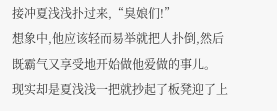接冲夏浅浅扑过来,“臭娘们!”
想象中,他应该轻而易举就把人扑倒,然后既霸气又享受地开始做他爱做的事儿。
现实却是夏浅浅一把就抄起了板凳迎了上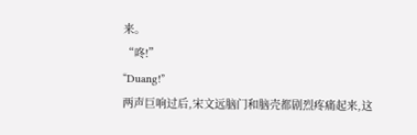来。
“咚!”
“Duang!”
两声巨响过后,宋文远脑门和脑壳都剧烈疼痛起来,这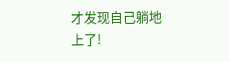才发现自己躺地上了!